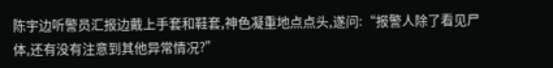陈宇边听警员汇报边戴上手套和鞋套,神色凝重地点点头,遂问:“报警人除了看见尸体,还有没有注意到其他异常情况?”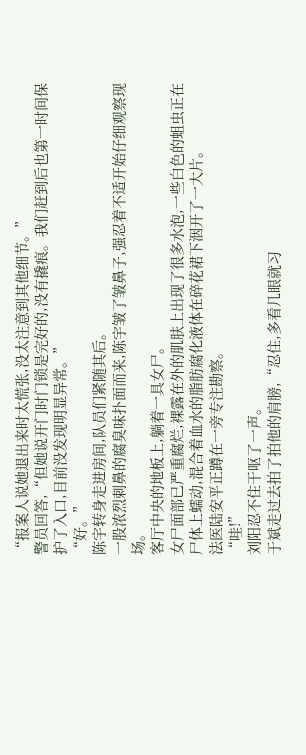“报案人说她退出来时太慌张,没太注意到其他细节。”
警员回答,“但她说开门时门锁是完好的,没有撬痕。我们赶到后也第一时间保护了入口,目前没发现明显异常。”
“好。”
陈宇转身走进房间,队员们紧随其后。
一股浓烈刺鼻的腐臭味扑面而来,陈宇皱了皱鼻子,强忍着不适开始仔细观察现场。
客厅中央的地板上,躺着一具女尸。
女尸面部已严重腐烂,裸露在外的肌肤上出现了很多水泡,一些白色的蛆虫正在尸体上蠕动,混合着血水的脂肪腐化液体在碎花裙下洇开了一大片。
法医陆安平正蹲在一旁专注勘察。
“哇!”
刘阳忍不住干呕了一声。
于斌走过去拍了拍他的肩膀,“忍住,多看几眼就习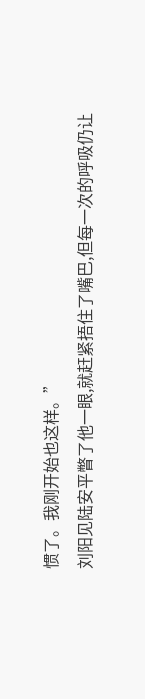惯了。我刚开始也这样。”
刘阳见陆安平瞥了他一眼,就赶紧捂住了嘴巴,但每一次的呼吸仍让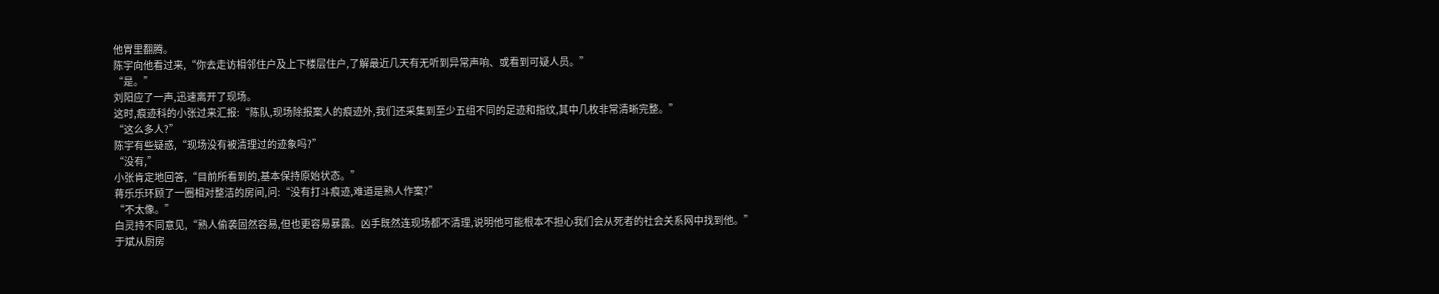他胃里翻腾。
陈宇向他看过来,“你去走访相邻住户及上下楼层住户,了解最近几天有无听到异常声响、或看到可疑人员。”
“是。”
刘阳应了一声,迅速离开了现场。
这时,痕迹科的小张过来汇报:“陈队,现场除报案人的痕迹外,我们还采集到至少五组不同的足迹和指纹,其中几枚非常清晰完整。”
“这么多人?”
陈宇有些疑惑,“现场没有被清理过的迹象吗?”
“没有,”
小张肯定地回答,“目前所看到的,基本保持原始状态。”
蒋乐乐环顾了一圈相对整洁的房间,问:“没有打斗痕迹,难道是熟人作案?”
“不太像。”
白灵持不同意见,“熟人偷袭固然容易,但也更容易暴露。凶手既然连现场都不清理,说明他可能根本不担心我们会从死者的社会关系网中找到他。”
于斌从厨房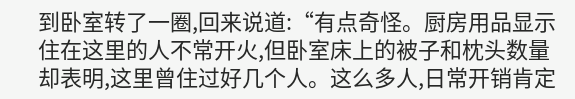到卧室转了一圈,回来说道:“有点奇怪。厨房用品显示住在这里的人不常开火,但卧室床上的被子和枕头数量却表明,这里曾住过好几个人。这么多人,日常开销肯定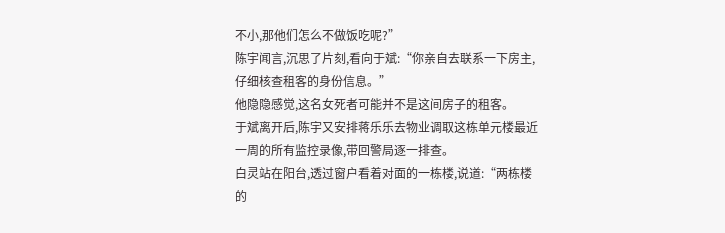不小,那他们怎么不做饭吃呢?”
陈宇闻言,沉思了片刻,看向于斌:“你亲自去联系一下房主,仔细核查租客的身份信息。”
他隐隐感觉,这名女死者可能并不是这间房子的租客。
于斌离开后,陈宇又安排蒋乐乐去物业调取这栋单元楼最近一周的所有监控录像,带回警局逐一排查。
白灵站在阳台,透过窗户看着对面的一栋楼,说道:“两栋楼的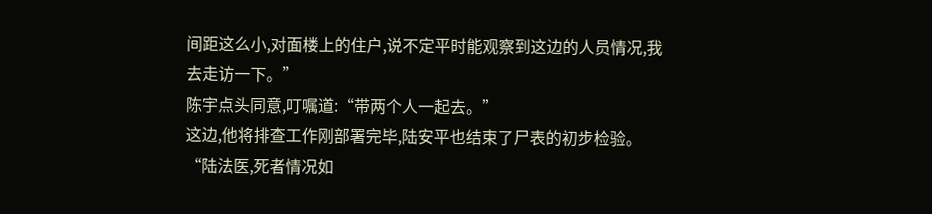间距这么小,对面楼上的住户,说不定平时能观察到这边的人员情况,我去走访一下。”
陈宇点头同意,叮嘱道:“带两个人一起去。”
这边,他将排查工作刚部署完毕,陆安平也结束了尸表的初步检验。
“陆法医,死者情况如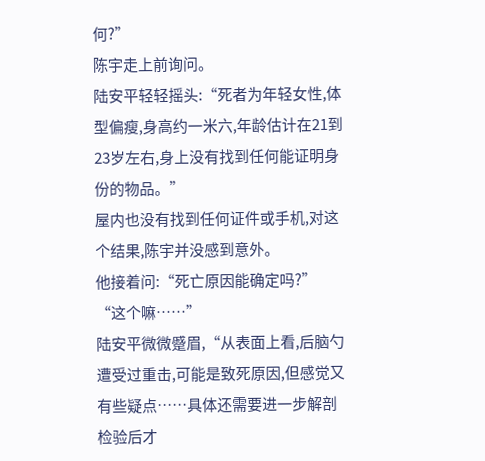何?”
陈宇走上前询问。
陆安平轻轻摇头:“死者为年轻女性,体型偏瘦,身高约一米六,年龄估计在21到23岁左右,身上没有找到任何能证明身份的物品。”
屋内也没有找到任何证件或手机,对这个结果,陈宇并没感到意外。
他接着问:“死亡原因能确定吗?”
“这个嘛……”
陆安平微微蹙眉,“从表面上看,后脑勺遭受过重击,可能是致死原因,但感觉又有些疑点……具体还需要进一步解剖检验后才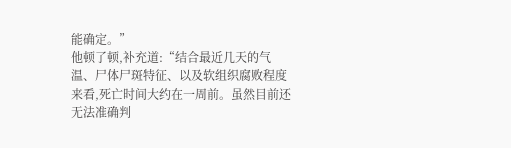能确定。”
他顿了顿,补充道:“结合最近几天的气温、尸体尸斑特征、以及软组织腐败程度来看,死亡时间大约在一周前。虽然目前还无法准确判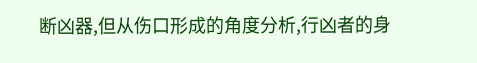断凶器,但从伤口形成的角度分析,行凶者的身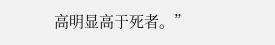高明显高于死者。”